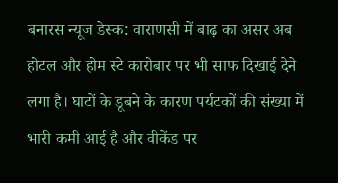बनारस न्यूज डेस्क: वाराणसी में बाढ़ का असर अब होटल और होम स्टे कारोबार पर भी साफ दिखाई देने लगा है। घाटों के डूबने के कारण पर्यटकों की संख्या में भारी कमी आई है और वीकेंड पर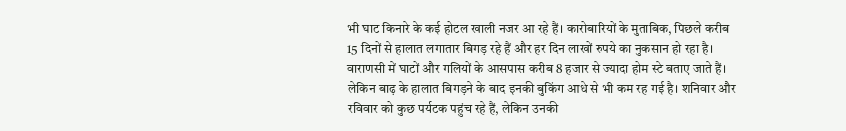भी घाट किनारे के कई होटल खाली नजर आ रहे हैं। कारोबारियों के मुताबिक, पिछले करीब 15 दिनों से हालात लगातार बिगड़ रहे हैं और हर दिन लाखों रुपये का नुकसान हो रहा है।
वाराणसी में घाटों और गलियों के आसपास करीब 8 हजार से ज्यादा होम स्टे बताए जाते हैं। लेकिन बाढ़ के हालात बिगड़ने के बाद इनकी बुकिंग आधे से भी कम रह गई है। शनिवार और रविवार को कुछ पर्यटक पहुंच रहे हैं, लेकिन उनकी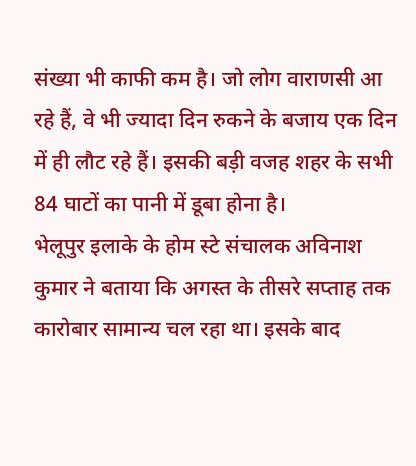संख्या भी काफी कम है। जो लोग वाराणसी आ रहे हैं, वे भी ज्यादा दिन रुकने के बजाय एक दिन में ही लौट रहे हैं। इसकी बड़ी वजह शहर के सभी 84 घाटों का पानी में डूबा होना है।
भेलूपुर इलाके के होम स्टे संचालक अविनाश कुमार ने बताया कि अगस्त के तीसरे सप्ताह तक कारोबार सामान्य चल रहा था। इसके बाद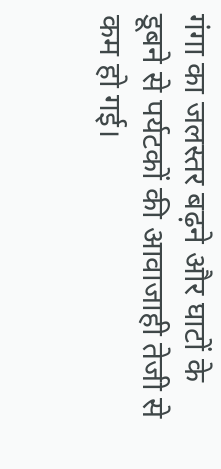गंगा का जलस्तर बढ़ने और घाटों के डूबने से पर्यटकों की आवाजाही तेजी से कम हो गई।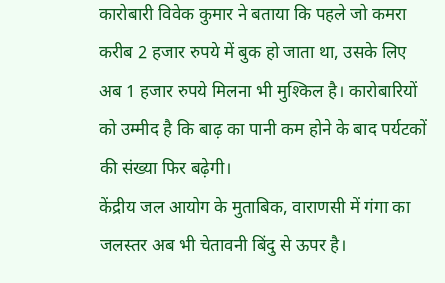कारोबारी विवेक कुमार ने बताया कि पहले जो कमरा करीब 2 हजार रुपये में बुक हो जाता था, उसके लिए अब 1 हजार रुपये मिलना भी मुश्किल है। कारोबारियों को उम्मीद है कि बाढ़ का पानी कम होने के बाद पर्यटकों की संख्या फिर बढ़ेगी।
केंद्रीय जल आयोग के मुताबिक, वाराणसी में गंगा का जलस्तर अब भी चेतावनी बिंदु से ऊपर है।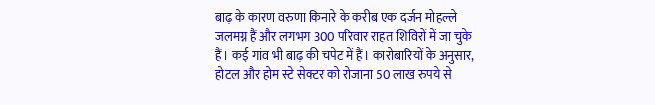बाढ़ के कारण वरुणा किनारे के करीब एक दर्जन मोहल्ले जलमग्न हैं और लगभग 300 परिवार राहत शिविरों में जा चुके हैं। कई गांव भी बाढ़ की चपेट में हैं। कारोबारियों के अनुसार, होटल और होम स्टे सेक्टर को रोजाना 50 लाख रुपये से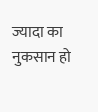ज्यादा का नुकसान हो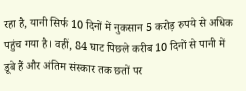रहा है, यानी सिर्फ 10 दिनों में नुकसान 5 करोड़ रुपये से अधिक पहुंच गया है। वहीं, 84 घाट पिछले करीब 10 दिनों से पानी में डूबे हैं और अंतिम संस्कार तक छतों पर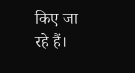किए जा रहे हैं।